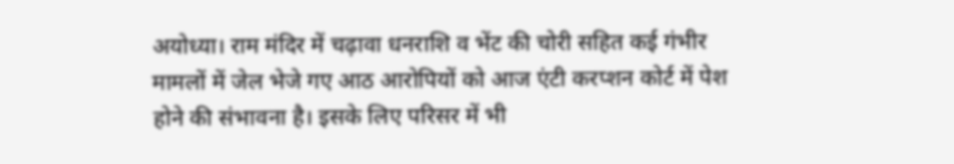अयोध्या। राम मंदिर में चढ़ावा धनराशि व भेंट की चोरी सहित कई गंभीर मामलों में जेल भेजे गए आठ आरोपियों को आज एंटी करप्शन कोर्ट में पेश होने की संभावना है। इसके लिए परिसर में भी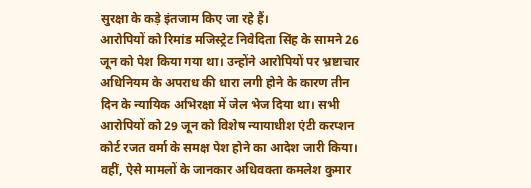सुरक्षा के कड़े इंतजाम किए जा रहे हैं।
आरोपियों को रिमांड मजिस्ट्रेट निवेदिता सिंह के सामने 26 जून को पेश किया गया था। उन्होंने आरोपियों पर भ्रष्टाचार अधिनियम के अपराध की धारा लगी होने के कारण तीन दिन के न्यायिक अभिरक्षा में जेल भेज दिया था। सभी आरोपियों को 29 जून को विशेष न्यायाधीश एंटी करप्शन कोर्ट रजत वर्मा के समक्ष पेश होने का आदेश जारी किया। वहीं, ऐसे मामलों के जानकार अधिवक्ता कमलेश कुमार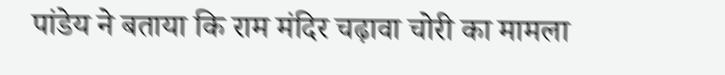पांडेय ने बताया कि राम मंदिर चढ़ावा चोरी का मामला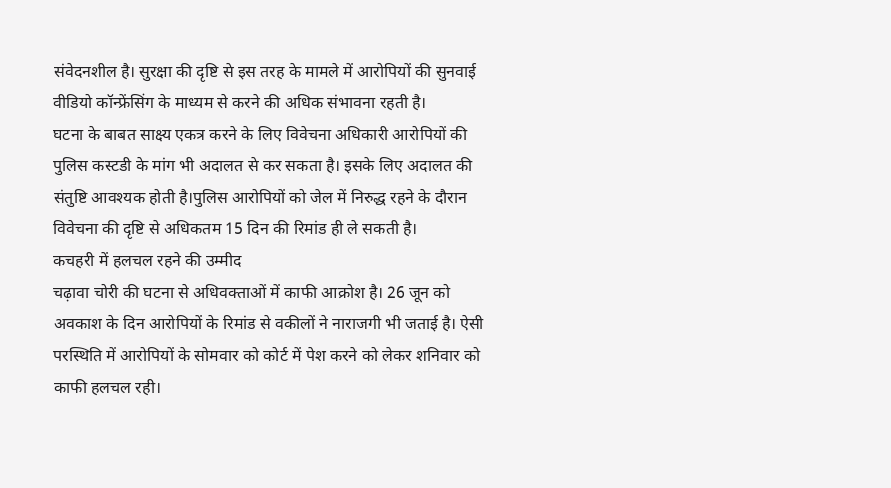संवेदनशील है। सुरक्षा की दृष्टि से इस तरह के मामले में आरोपियों की सुनवाई वीडियो कॉन्फ्रेंसिंग के माध्यम से करने की अधिक संभावना रहती है।
घटना के बाबत साक्ष्य एकत्र करने के लिए विवेचना अधिकारी आरोपियों की पुलिस कस्टडी के मांग भी अदालत से कर सकता है। इसके लिए अदालत की संतुष्टि आवश्यक होती है।पुलिस आरोपियों को जेल में निरुद्ध रहने के दौरान विवेचना की दृष्टि से अधिकतम 15 दिन की रिमांड ही ले सकती है।
कचहरी में हलचल रहने की उम्मीद
चढ़ावा चोरी की घटना से अधिवक्ताओं में काफी आक्रोश है। 26 जून को अवकाश के दिन आरोपियों के रिमांड से वकीलों ने नाराजगी भी जताई है। ऐसी परस्थिति में आरोपियों के सोमवार को कोर्ट में पेश करने को लेकर शनिवार को काफी हलचल रही।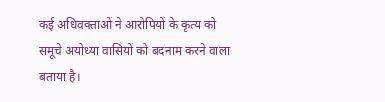कई अधिवक्ताओं ने आरोपियों के कृत्य को समूचे अयोध्या वासियों को बदनाम करने वाला बताया है।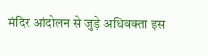मंदिर आंदोलन से जुड़े अधिवक्ता इस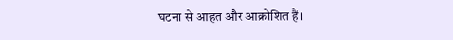घटना से आहत और आक्रोशित हैं।